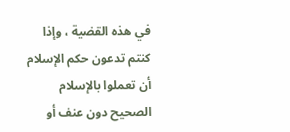في هذه القضية ، وإذا كنتم تدعون حكم الإسلام أن تعملوا بالإسلام الصحيح دون عنف أو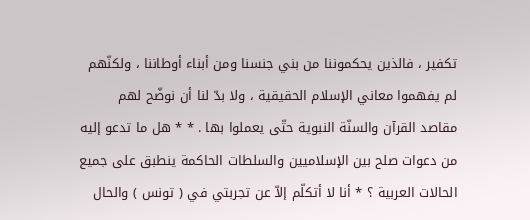تكفير ، فالذين يحكموننا من بني جنسنا ومن أبناء أوطاننا ، ولكنّهم لم يفهموا معاني الإسلام الحقيقية ، ولا بدّ لنا أن نوضّح لهم مقاصد القرآن والسنّة النبوية حتّى يعملوا بها . * * هل ما تدعو إليه من دعوات صلح بين الإسلاميين والسلطات الحاكمة ينطبق على جميع الحالات العربية ؟ * أنا لا أتكلّم إلاّ عن تجربتي في ( تونس ) والحال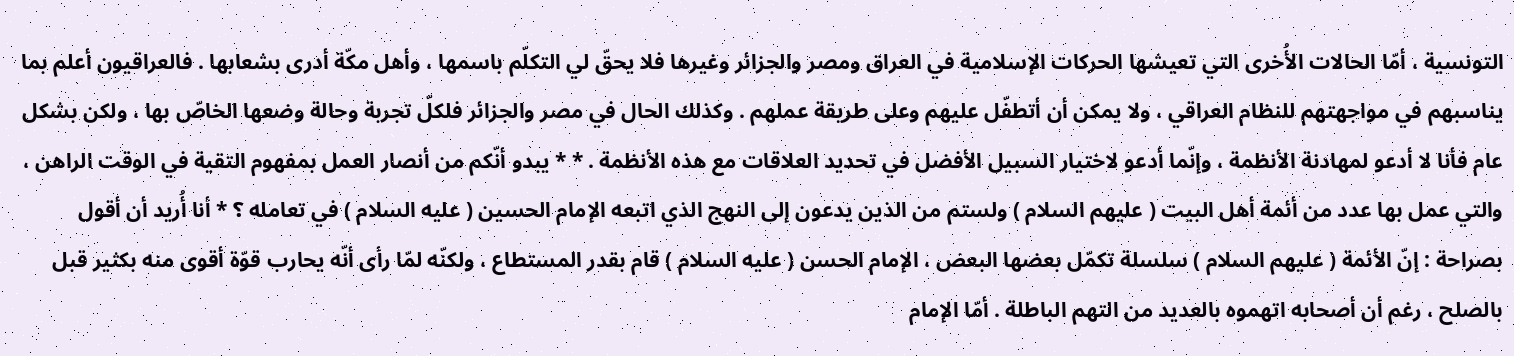التونسية ، أمّا الحالات الأُخرى التي تعيشها الحركات الإسلامية في العراق ومصر والجزائر وغيرها فلا يحقّ لي التكلّم باسمها ، وأهل مكّة أدرى بشعابها . فالعراقيون أعلم بما يناسبهم في مواجهتهم للنظام العراقي ، ولا يمكن أن أتطفّل عليهم وعلى طريقة عملهم . وكذلك الحال في مصر والجزائر فلكلّ تجربة وحالة وضعها الخاصّ بها ، ولكن بشكل عام فأنا لا أدعو لمهادنة الأنظمة ، وإنّما أدعو لاختيار السبيل الأفضل في تحديد العلاقات مع هذه الأنظمة . * * يبدو أنّكم من أنصار العمل بمفهوم التقية في الوقت الراهن ، والتي عمل بها عدد من أئمة أهل البيت ( عليهم السلام ) ولستم من الذين يدعون إلى النهج الذي اتبعه الإمام الحسين ( عليه السلام ) في تعامله ؟ * أنا أُريد أن أقول بصراحة : إنّ الأئمة ( عليهم السلام ) سلسلة تكمّل بعضها البعض ، الإمام الحسن ( عليه السلام ) قام بقدر المستطاع ، ولكنّه لمّا رأى أنّه يحارب قوّة أقوى منه بكثير قبل بالصلح ، رغم أن أصحابه اتهموه بالعديد من التهم الباطلة . أمّا الإمام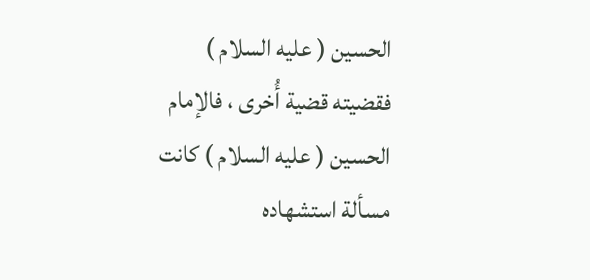الحسين ( عليه السلام ) فقضيته قضية أُخرى ، فالإمام الحسين ( عليه السلام ) كانت مسألة استشهاده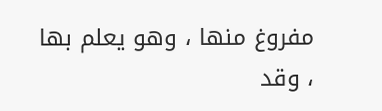مفروغ منها ، وهو يعلم بها ، وقد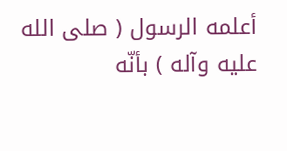أعلمه الرسول ( صلى الله عليه وآله ) بأنّه